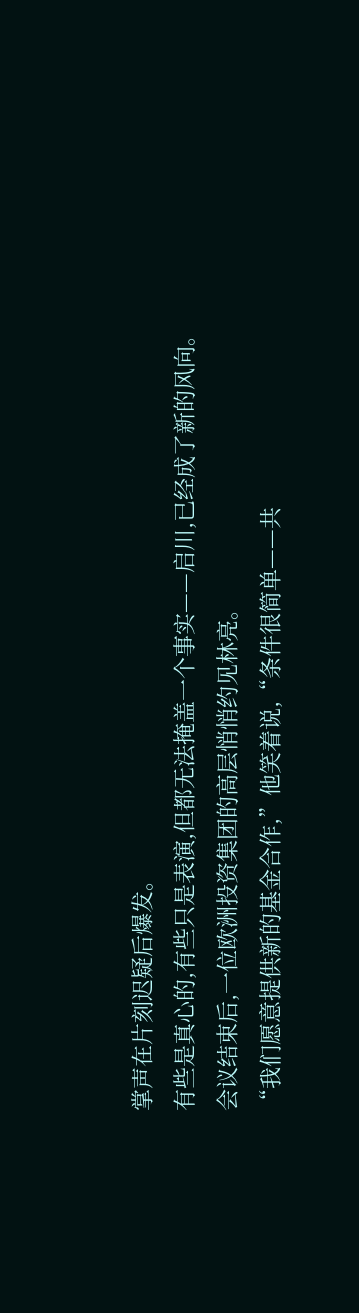掌声在片刻迟疑后爆发。
有些是真心的,有些只是表演,但都无法掩盖一个事实——启川,已经成了新的风向。
会议结束后,一位欧洲投资集团的高层悄悄约见林亮。
“我们愿意提供新的基金合作,”他笑着说,“条件很简单——共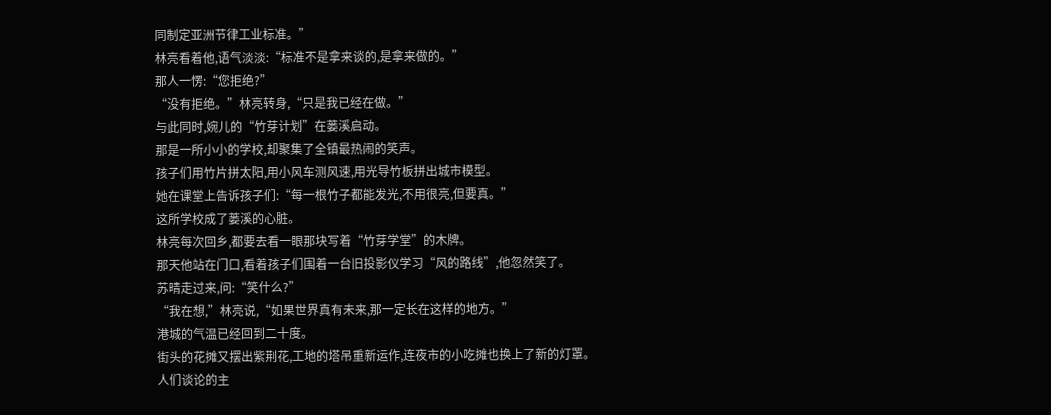同制定亚洲节律工业标准。”
林亮看着他,语气淡淡:“标准不是拿来谈的,是拿来做的。”
那人一愣:“您拒绝?”
“没有拒绝。”林亮转身,“只是我已经在做。”
与此同时,婉儿的“竹芽计划”在蒌溪启动。
那是一所小小的学校,却聚集了全镇最热闹的笑声。
孩子们用竹片拼太阳,用小风车测风速,用光导竹板拼出城市模型。
她在课堂上告诉孩子们:“每一根竹子都能发光,不用很亮,但要真。”
这所学校成了蒌溪的心脏。
林亮每次回乡,都要去看一眼那块写着“竹芽学堂”的木牌。
那天他站在门口,看着孩子们围着一台旧投影仪学习“风的路线”,他忽然笑了。
苏晴走过来,问:“笑什么?”
“我在想,”林亮说,“如果世界真有未来,那一定长在这样的地方。”
港城的气温已经回到二十度。
街头的花摊又摆出紫荆花,工地的塔吊重新运作,连夜市的小吃摊也换上了新的灯罩。
人们谈论的主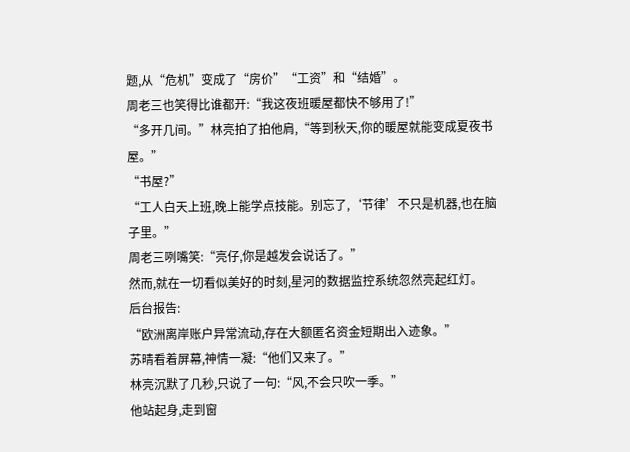题,从“危机”变成了“房价”“工资”和“结婚”。
周老三也笑得比谁都开:“我这夜班暖屋都快不够用了!”
“多开几间。”林亮拍了拍他肩,“等到秋天,你的暖屋就能变成夏夜书屋。”
“书屋?”
“工人白天上班,晚上能学点技能。别忘了,‘节律’不只是机器,也在脑子里。”
周老三咧嘴笑:“亮仔,你是越发会说话了。”
然而,就在一切看似美好的时刻,星河的数据监控系统忽然亮起红灯。
后台报告:
“欧洲离岸账户异常流动,存在大额匿名资金短期出入迹象。”
苏晴看着屏幕,神情一凝:“他们又来了。”
林亮沉默了几秒,只说了一句:“风,不会只吹一季。”
他站起身,走到窗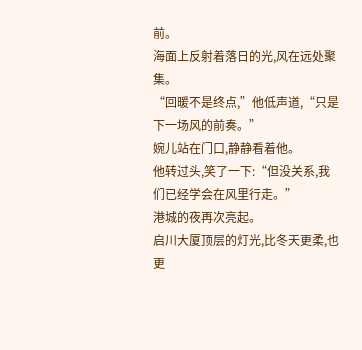前。
海面上反射着落日的光,风在远处聚集。
“回暖不是终点,”他低声道,“只是下一场风的前奏。”
婉儿站在门口,静静看着他。
他转过头,笑了一下:“但没关系,我们已经学会在风里行走。”
港城的夜再次亮起。
启川大厦顶层的灯光,比冬天更柔,也更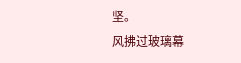坚。
风拂过玻璃幕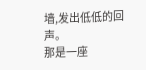墙,发出低低的回声。
那是一座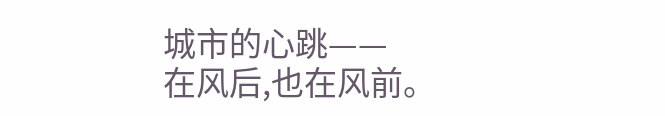城市的心跳——
在风后,也在风前。